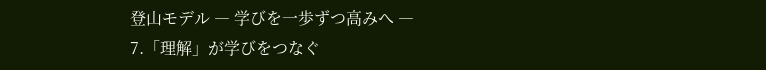登山モデル ― 学びを一歩ずつ高みへ ―
7.「理解」が学びをつなぐ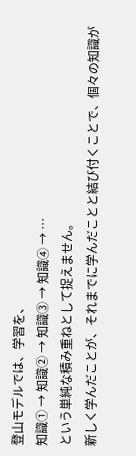登山モデルでは、学習を、
知識① → 知識② → 知識③ → 知識④ → …
という単純な積み重ねとして捉えません。
新しく学んだことが、それまでに学んだことと結び付くことで、個々の知識が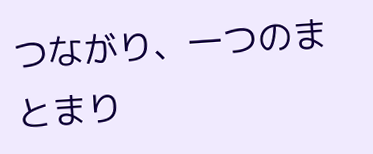つながり、一つのまとまり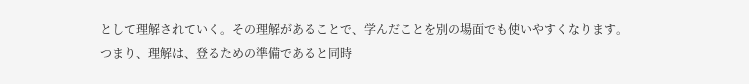として理解されていく。その理解があることで、学んだことを別の場面でも使いやすくなります。
つまり、理解は、登るための準備であると同時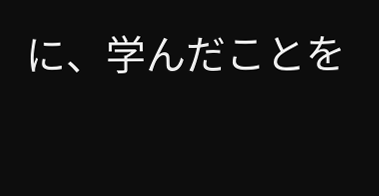に、学んだことを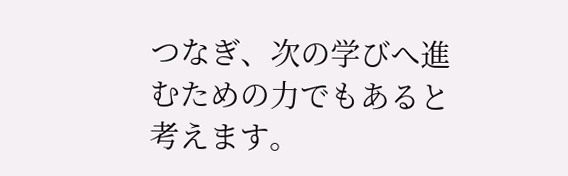つなぎ、次の学びへ進むための力でもあると考えます。